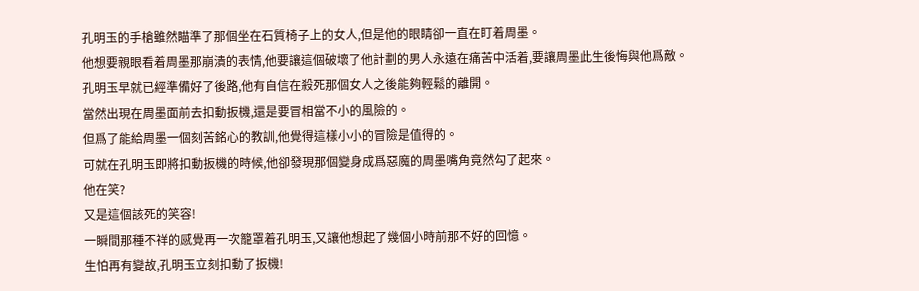孔明玉的手槍雖然瞄準了那個坐在石質椅子上的女人,但是他的眼睛卻一直在盯着周墨。
他想要親眼看着周墨那崩潰的表情,他要讓這個破壞了他計劃的男人永遠在痛苦中活着,要讓周墨此生後悔與他爲敵。
孔明玉早就已經準備好了後路,他有自信在殺死那個女人之後能夠輕鬆的離開。
當然出現在周墨面前去扣動扳機,還是要冒相當不小的風險的。
但爲了能給周墨一個刻苦銘心的教訓,他覺得這樣小小的冒險是值得的。
可就在孔明玉即將扣動扳機的時候,他卻發現那個變身成爲惡魔的周墨嘴角竟然勾了起來。
他在笑?
又是這個該死的笑容!
一瞬間那種不祥的感覺再一次籠罩着孔明玉,又讓他想起了幾個小時前那不好的回憶。
生怕再有變故,孔明玉立刻扣動了扳機!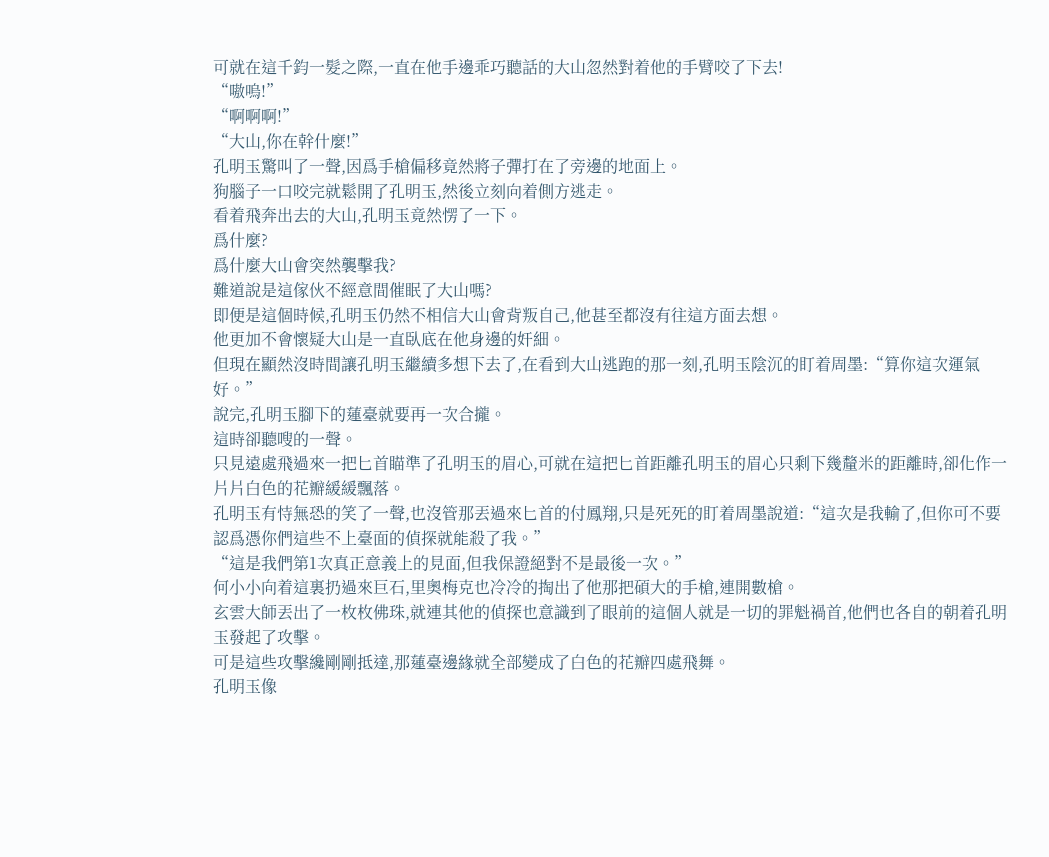可就在這千鈞一髮之際,一直在他手邊乖巧聽話的大山忽然對着他的手臂咬了下去!
“嗷嗚!”
“啊啊啊!”
“大山,你在幹什麼!”
孔明玉驚叫了一聲,因爲手槍偏移竟然將子彈打在了旁邊的地面上。
狗腦子一口咬完就鬆開了孔明玉,然後立刻向着側方逃走。
看着飛奔出去的大山,孔明玉竟然愣了一下。
爲什麼?
爲什麼大山會突然襲擊我?
難道說是這傢伙不經意間催眠了大山嗎?
即便是這個時候,孔明玉仍然不相信大山會背叛自己,他甚至都沒有往這方面去想。
他更加不會懷疑大山是一直臥底在他身邊的奸細。
但現在顯然沒時間讓孔明玉繼續多想下去了,在看到大山逃跑的那一刻,孔明玉陰沉的盯着周墨:“算你這次運氣好。”
說完,孔明玉腳下的蓮臺就要再一次合攏。
這時卻聽嗖的一聲。
只見遠處飛過來一把匕首瞄準了孔明玉的眉心,可就在這把匕首距離孔明玉的眉心只剩下幾釐米的距離時,卻化作一片片白色的花瓣緩緩飄落。
孔明玉有恃無恐的笑了一聲,也沒管那丟過來匕首的付鳳翔,只是死死的盯着周墨說道:“這次是我輸了,但你可不要認爲憑你們這些不上臺面的偵探就能殺了我。”
“這是我們第1次真正意義上的見面,但我保證絕對不是最後一次。”
何小小向着這裏扔過來巨石,里奧梅克也冷冷的掏出了他那把碩大的手槍,連開數槍。
玄雲大師丟出了一枚枚佛珠,就連其他的偵探也意識到了眼前的這個人就是一切的罪魁禍首,他們也各自的朝着孔明玉發起了攻擊。
可是這些攻擊纔剛剛抵達,那蓮臺邊緣就全部變成了白色的花瓣四處飛舞。
孔明玉像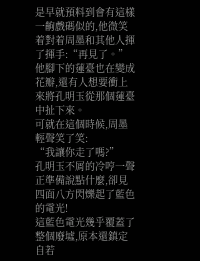是早就預料到會有這樣一齣戲碼似的,他微笑着對着周墨和其他人揮了揮手:“再見了。”
他腳下的蓮臺也在變成花瓣,還有人想要衝上來將孔明玉從那個蓮臺中扯下來。
可就在這個時候,周墨輕聲笑了笑:
“我讓你走了嗎?”
孔明玉不屑的冷哼一聲正準備說點什麼,卻見四面八方閃爍起了藍色的電光!
這藍色電光幾乎覆蓋了整個廢墟,原本還鎮定自若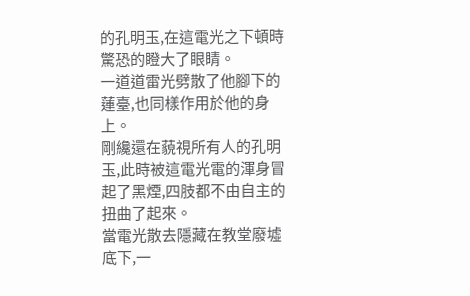的孔明玉,在這電光之下頓時驚恐的瞪大了眼睛。
一道道雷光劈散了他腳下的蓮臺,也同樣作用於他的身上。
剛纔還在藐視所有人的孔明玉,此時被這電光電的渾身冒起了黑煙,四肢都不由自主的扭曲了起來。
當電光散去隱藏在教堂廢墟底下,一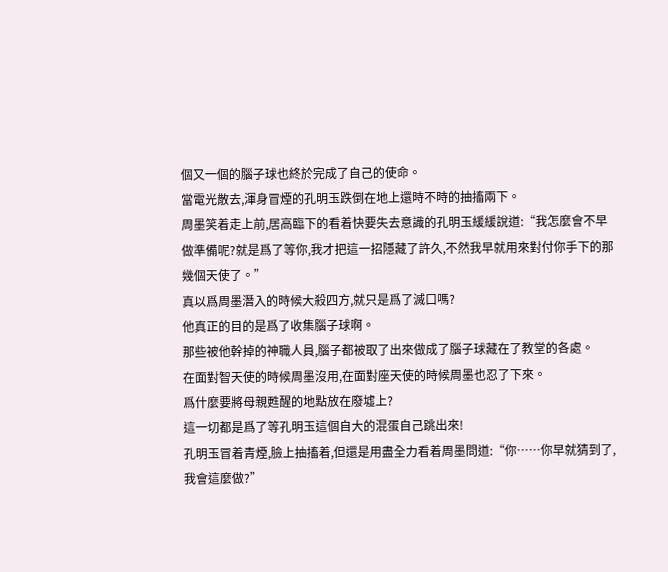個又一個的腦子球也終於完成了自己的使命。
當電光散去,渾身冒煙的孔明玉跌倒在地上還時不時的抽搐兩下。
周墨笑着走上前,居高臨下的看着快要失去意識的孔明玉緩緩說道:“我怎麼會不早做準備呢?就是爲了等你,我才把這一招隱藏了許久,不然我早就用來對付你手下的那幾個天使了。”
真以爲周墨潛入的時候大殺四方,就只是爲了滅口嗎?
他真正的目的是爲了收集腦子球啊。
那些被他幹掉的神職人員,腦子都被取了出來做成了腦子球藏在了教堂的各處。
在面對智天使的時候周墨沒用,在面對座天使的時候周墨也忍了下來。
爲什麼要將母親甦醒的地點放在廢墟上?
這一切都是爲了等孔明玉這個自大的混蛋自己跳出來!
孔明玉冒着青煙,臉上抽搐着,但還是用盡全力看着周墨問道:“你……你早就猜到了,我會這麼做?”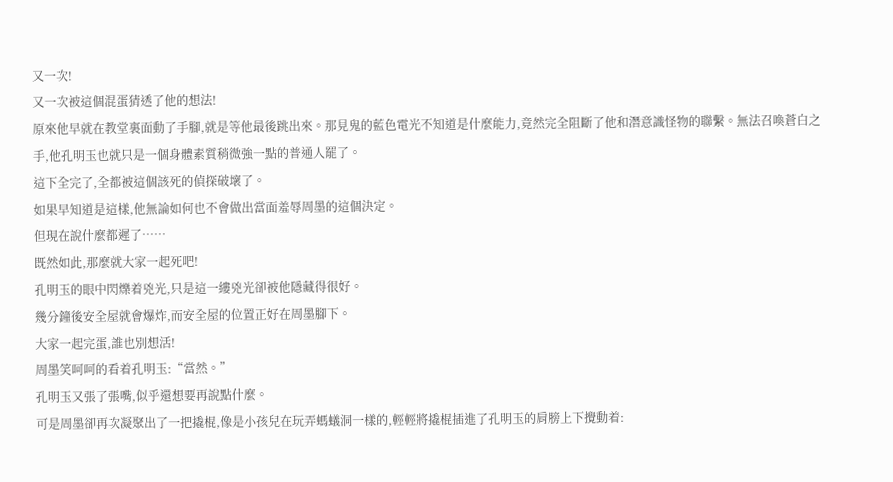又一次!
又一次被這個混蛋猜透了他的想法!
原來他早就在教堂裏面動了手腳,就是等他最後跳出來。那見鬼的藍色電光不知道是什麼能力,竟然完全阻斷了他和潛意識怪物的聯繫。無法召喚蒼白之手,他孔明玉也就只是一個身體素質稍微強一點的普通人罷了。
這下全完了,全都被這個該死的偵探破壞了。
如果早知道是這樣,他無論如何也不會做出當面羞辱周墨的這個決定。
但現在說什麼都遲了……
既然如此,那麼就大家一起死吧!
孔明玉的眼中閃爍着兇光,只是這一縷兇光卻被他隱藏得很好。
幾分鐘後安全屋就會爆炸,而安全屋的位置正好在周墨腳下。
大家一起完蛋,誰也別想活!
周墨笑呵呵的看着孔明玉:“當然。”
孔明玉又張了張嘴,似乎還想要再說點什麼。
可是周墨卻再次凝聚出了一把撬棍,像是小孩兒在玩弄螞蟻洞一樣的,輕輕將撬棍插進了孔明玉的肩膀上下攪動着: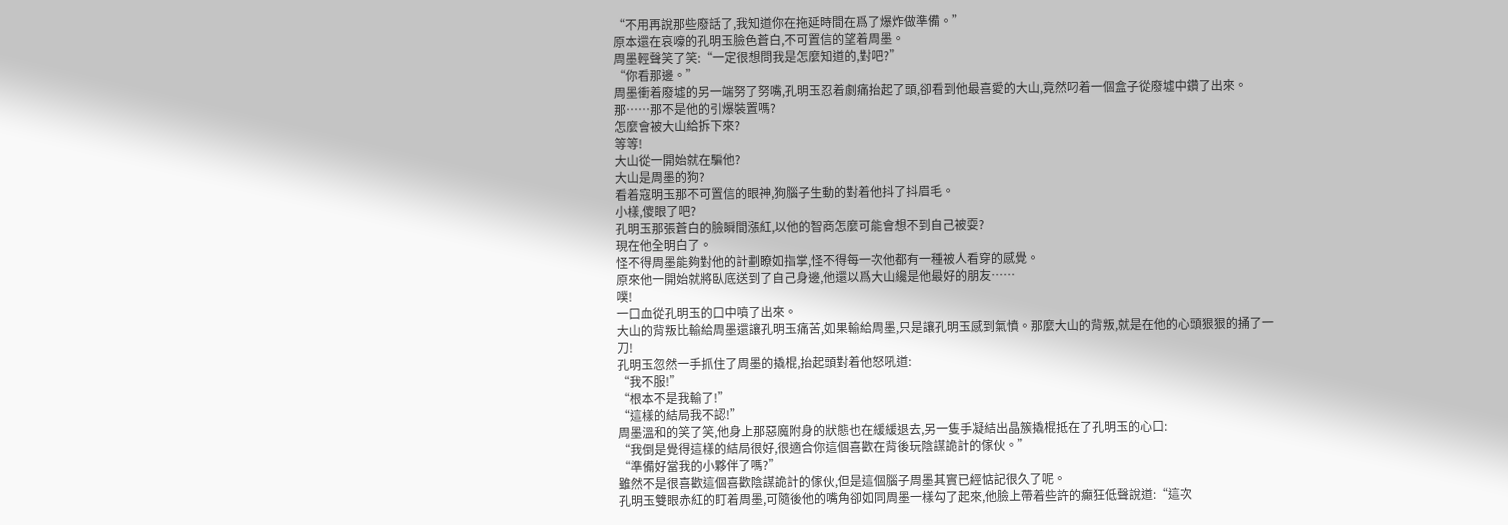“不用再說那些廢話了,我知道你在拖延時間在爲了爆炸做準備。”
原本還在哀嚎的孔明玉臉色蒼白,不可置信的望着周墨。
周墨輕聲笑了笑:“一定很想問我是怎麼知道的,對吧?”
“你看那邊。”
周墨衝着廢墟的另一端努了努嘴,孔明玉忍着劇痛抬起了頭,卻看到他最喜愛的大山,竟然叼着一個盒子從廢墟中鑽了出來。
那……那不是他的引爆裝置嗎?
怎麼會被大山給拆下來?
等等!
大山從一開始就在騙他?
大山是周墨的狗?
看着寇明玉那不可置信的眼神,狗腦子生動的對着他抖了抖眉毛。
小樣,傻眼了吧?
孔明玉那張蒼白的臉瞬間漲紅,以他的智商怎麼可能會想不到自己被耍?
現在他全明白了。
怪不得周墨能夠對他的計劃瞭如指掌,怪不得每一次他都有一種被人看穿的感覺。
原來他一開始就將臥底送到了自己身邊,他還以爲大山纔是他最好的朋友……
噗!
一口血從孔明玉的口中噴了出來。
大山的背叛比輸給周墨還讓孔明玉痛苦,如果輸給周墨,只是讓孔明玉感到氣憤。那麼大山的背叛,就是在他的心頭狠狠的捅了一刀!
孔明玉忽然一手抓住了周墨的撬棍,抬起頭對着他怒吼道:
“我不服!”
“根本不是我輸了!”
“這樣的結局我不認!”
周墨溫和的笑了笑,他身上那惡魔附身的狀態也在緩緩退去,另一隻手凝結出晶簇撬棍抵在了孔明玉的心口:
“我倒是覺得這樣的結局很好,很適合你這個喜歡在背後玩陰謀詭計的傢伙。”
“準備好當我的小夥伴了嗎?”
雖然不是很喜歡這個喜歡陰謀詭計的傢伙,但是這個腦子周墨其實已經惦記很久了呢。
孔明玉雙眼赤紅的盯着周墨,可隨後他的嘴角卻如同周墨一樣勾了起來,他臉上帶着些許的癲狂低聲說道:“這次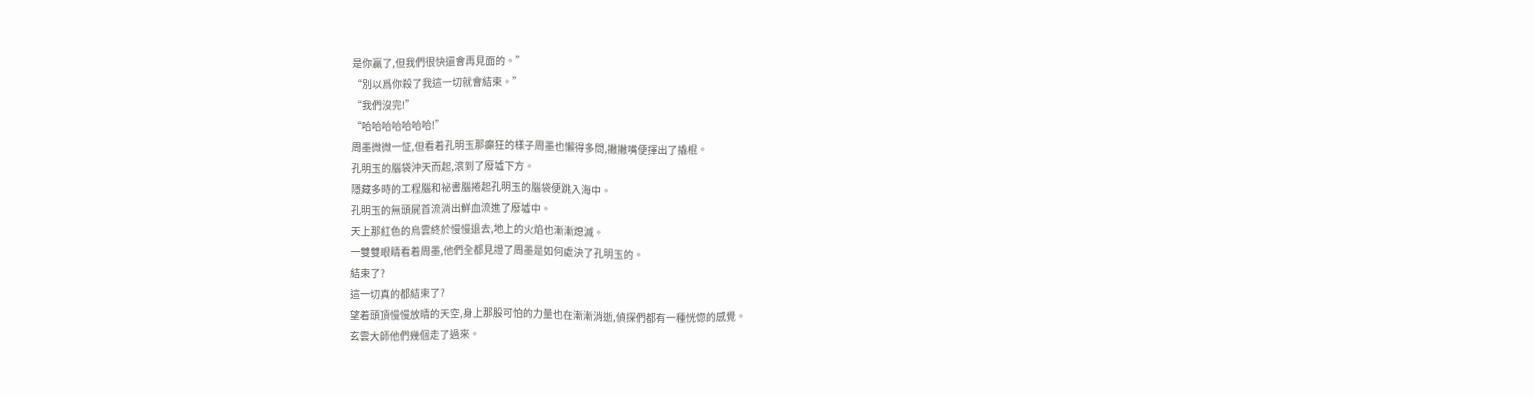是你贏了,但我們很快還會再見面的。”
“別以爲你殺了我這一切就會結束。”
“我們沒完!”
“哈哈哈哈哈哈哈!”
周墨微微一怔,但看着孔明玉那癲狂的樣子周墨也懶得多問,撇撇嘴便揮出了撬棍。
孔明玉的腦袋沖天而起,滾到了廢墟下方。
隱藏多時的工程腦和祕書腦捲起孔明玉的腦袋便跳入海中。
孔明玉的無頭屍首流淌出鮮血流進了廢墟中。
天上那紅色的烏雲終於慢慢退去,地上的火焰也漸漸熄滅。
一雙雙眼睛看着周墨,他們全都見證了周墨是如何處決了孔明玉的。
結束了?
這一切真的都結束了?
望着頭頂慢慢放晴的天空,身上那股可怕的力量也在漸漸消逝,偵探們都有一種恍惚的感覺。
玄雲大師他們幾個走了過來。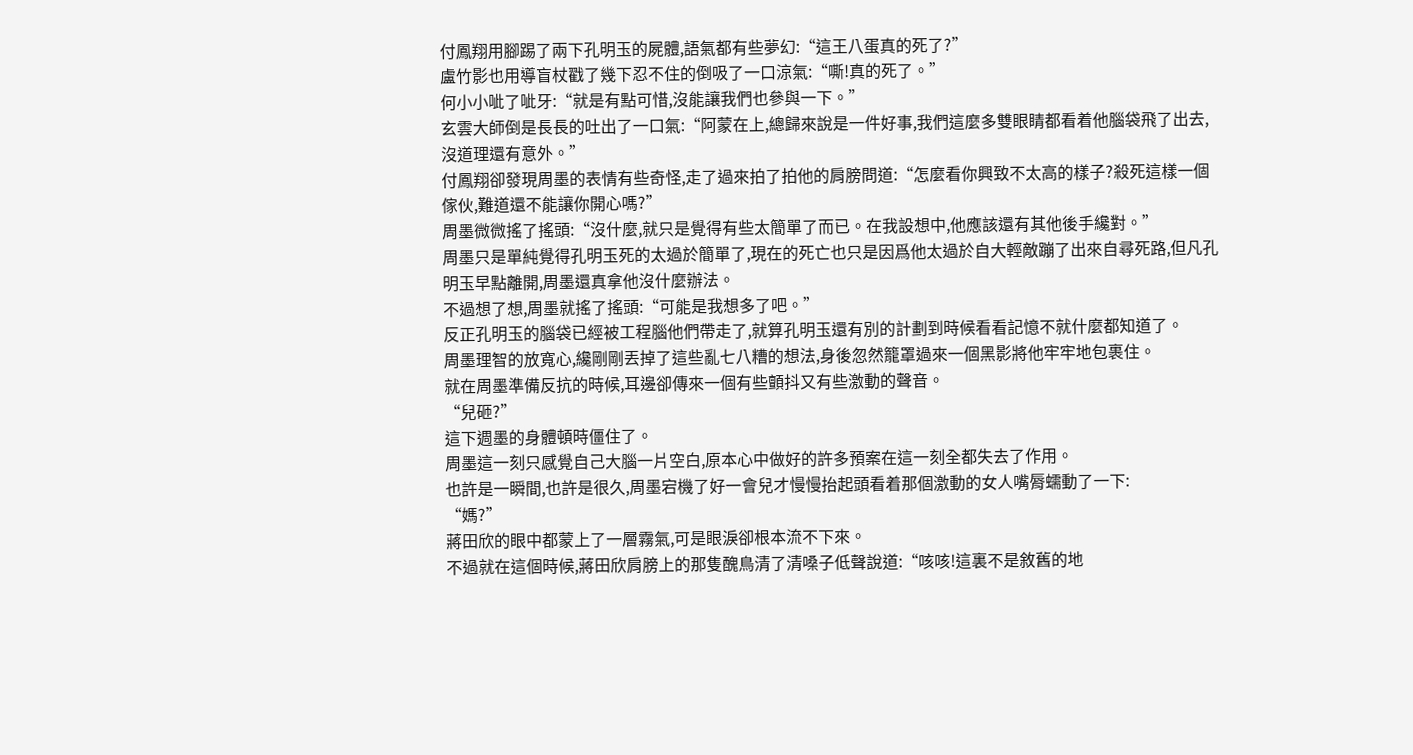付鳳翔用腳踢了兩下孔明玉的屍體,語氣都有些夢幻:“這王八蛋真的死了?”
盧竹影也用導盲杖戳了幾下忍不住的倒吸了一口涼氣:“嘶!真的死了。”
何小小呲了呲牙:“就是有點可惜,沒能讓我們也參與一下。”
玄雲大師倒是長長的吐出了一口氣:“阿蒙在上,總歸來說是一件好事,我們這麼多雙眼睛都看着他腦袋飛了出去,沒道理還有意外。”
付鳳翔卻發現周墨的表情有些奇怪,走了過來拍了拍他的肩膀問道:“怎麼看你興致不太高的樣子?殺死這樣一個傢伙,難道還不能讓你開心嗎?”
周墨微微搖了搖頭:“沒什麼,就只是覺得有些太簡單了而已。在我設想中,他應該還有其他後手纔對。”
周墨只是單純覺得孔明玉死的太過於簡單了,現在的死亡也只是因爲他太過於自大輕敵蹦了出來自尋死路,但凡孔明玉早點離開,周墨還真拿他沒什麼辦法。
不過想了想,周墨就搖了搖頭:“可能是我想多了吧。”
反正孔明玉的腦袋已經被工程腦他們帶走了,就算孔明玉還有別的計劃到時候看看記憶不就什麼都知道了。
周墨理智的放寬心,纔剛剛丟掉了這些亂七八糟的想法,身後忽然籠罩過來一個黑影將他牢牢地包裹住。
就在周墨準備反抗的時候,耳邊卻傳來一個有些顫抖又有些激動的聲音。
“兒砸?”
這下週墨的身體頓時僵住了。
周墨這一刻只感覺自己大腦一片空白,原本心中做好的許多預案在這一刻全都失去了作用。
也許是一瞬間,也許是很久,周墨宕機了好一會兒才慢慢抬起頭看着那個激動的女人嘴脣蠕動了一下:
“媽?”
蔣田欣的眼中都蒙上了一層霧氣,可是眼淚卻根本流不下來。
不過就在這個時候,蔣田欣肩膀上的那隻醜鳥清了清嗓子低聲說道:“咳咳!這裏不是敘舊的地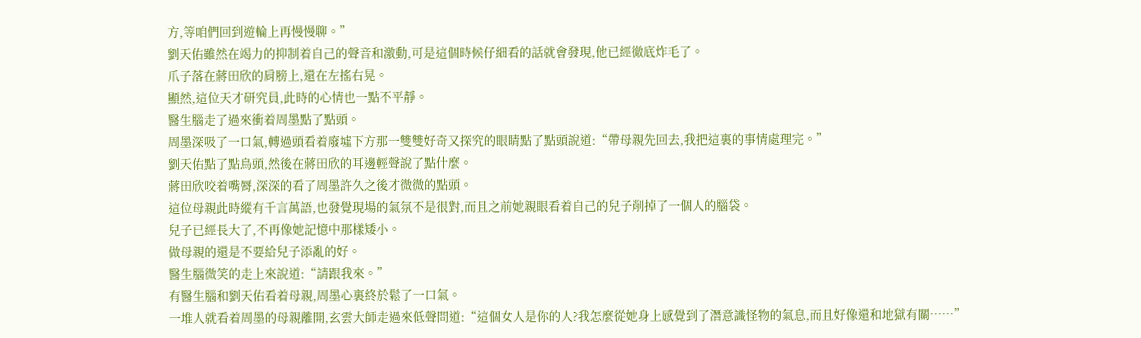方,等咱們回到遊輪上再慢慢聊。”
劉天佑雖然在竭力的抑制着自己的聲音和激動,可是這個時候仔細看的話就會發現,他已經徹底炸毛了。
爪子落在蔣田欣的肩膀上,還在左搖右晃。
顯然,這位天才研究員,此時的心情也一點不平靜。
醫生腦走了過來衝着周墨點了點頭。
周墨深吸了一口氣,轉過頭看着廢墟下方那一雙雙好奇又探究的眼睛點了點頭說道:“帶母親先回去,我把這裏的事情處理完。”
劉天佑點了點鳥頭,然後在蔣田欣的耳邊輕聲說了點什麼。
蔣田欣咬着嘴脣,深深的看了周墨許久之後才微微的點頭。
這位母親此時縱有千言萬語,也發覺現場的氣氛不是很對,而且之前她親眼看着自己的兒子削掉了一個人的腦袋。
兒子已經長大了,不再像她記憶中那樣矮小。
做母親的還是不要給兒子添亂的好。
醫生腦微笑的走上來說道:“請跟我來。”
有醫生腦和劉天佑看着母親,周墨心裏終於鬆了一口氣。
一堆人就看着周墨的母親離開,玄雲大師走過來低聲問道:“這個女人是你的人?我怎麼從她身上感覺到了潛意識怪物的氣息,而且好像還和地獄有關……”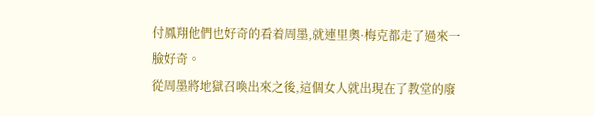付鳳翔他們也好奇的看着周墨,就連里奧·梅克都走了過來一臉好奇。
從周墨將地獄召喚出來之後,這個女人就出現在了教堂的廢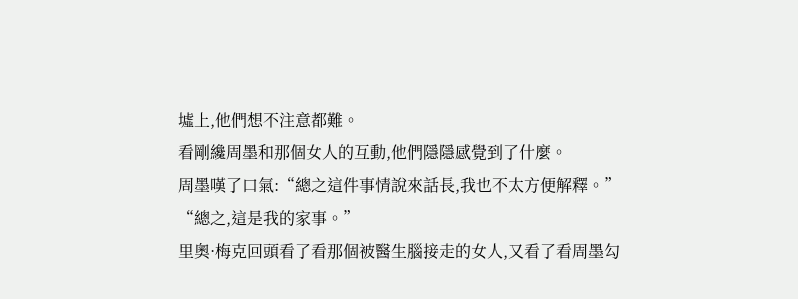墟上,他們想不注意都難。
看剛纔周墨和那個女人的互動,他們隱隱感覺到了什麼。
周墨嘆了口氣:“總之這件事情說來話長,我也不太方便解釋。”
“總之,這是我的家事。”
里奧·梅克回頭看了看那個被醫生腦接走的女人,又看了看周墨勾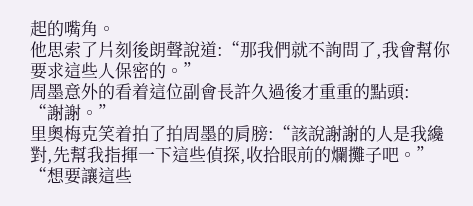起的嘴角。
他思索了片刻後朗聲說道:“那我們就不詢問了,我會幫你要求這些人保密的。”
周墨意外的看着這位副會長許久過後才重重的點頭:
“謝謝。”
里奧梅克笑着拍了拍周墨的肩膀:“該說謝謝的人是我纔對,先幫我指揮一下這些偵探,收拾眼前的爛攤子吧。”
“想要讓這些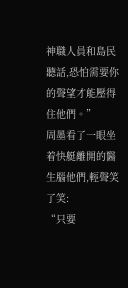神職人員和島民聽話,恐怕需要你的聲望才能壓得住他們。”
周墨看了一眼坐着快艇離開的醫生腦他們,輕聲笑了笑:
“只要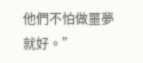他們不怕做噩夢就好。”